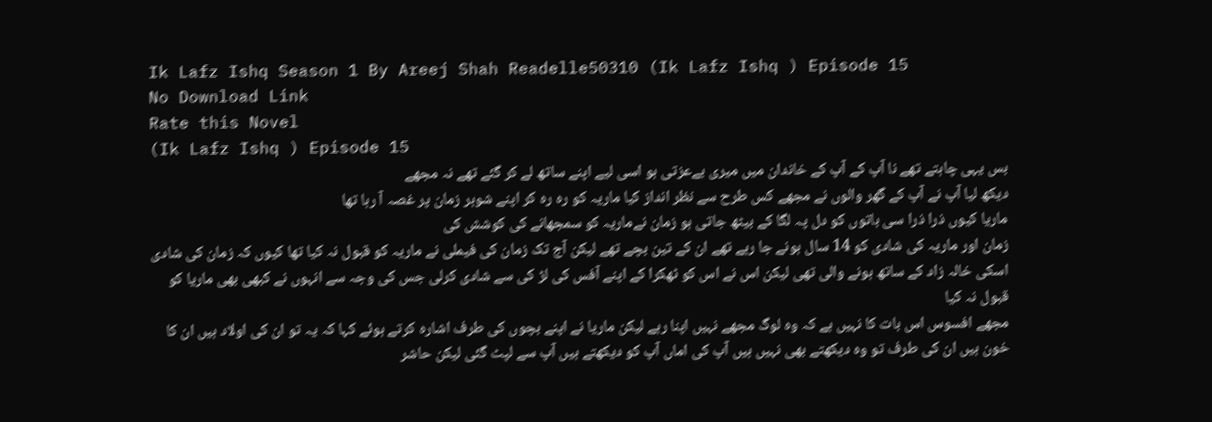Ik Lafz Ishq Season 1 By Areej Shah Readelle50310 (Ik Lafz Ishq ) Episode 15
No Download Link
Rate this Novel
(Ik Lafz Ishq ) Episode 15
بس یہی چاہتے تھے نا آپ کے آپ کے خاندان میں میری بےعزتی ہو اسی لیے اپنے ساتھ لے کر گئے تھے نہ مجھے
دیکھ لیا آپ نے آپ کے گھر والوں نے مجھے کس طرح سے نظر انداز کیا ماریہ کو رہ رہ کر اپنے شوہر زمان پر غصہ آ رہا تھا
ماریا کیوں ذرا ذرا سی باتوں کو دل پہ لگا کے بیٹھ جاتی ہو زمان نےماریہ کو سمجھانے کی کوشش کی
زمان اور ماریہ کی شادی کو 14 سال ہونے جا رہے تھے ان کے تین بچے تھے لیکن آج تک زمان کی فیملی نے ماریہ کو قبول نہ کیا تھا کیوں کہ زمان کی شادی اسکی خالہ زاد کے ساتھ ہونے والی تھی لیکن اس نے اس کو ٹھکرا کے اپنے آفس کی لڑ کی سے شادی کرلی جس کی وجہ سے انہوں نے کبھی بھی ماریا کو قبول نہ کیا
مجھے افسوس اس بات کا نہیں ہے کہ وہ لوگ مجھے نہیں اپنا رہے لیکن ماریا نے اپنے بچوں کی طرف اشارہ کرتے ہوئے کہا کہ یہ تو ان کی اولاد ہیں ان کا خون ہیں ان کی طرف تو وہ دیکھتے بھی نہیں ہیں آپ کی اماں آپ کو دیکھتے ہیں آپ سے لپٹ گئی لیکن حاشر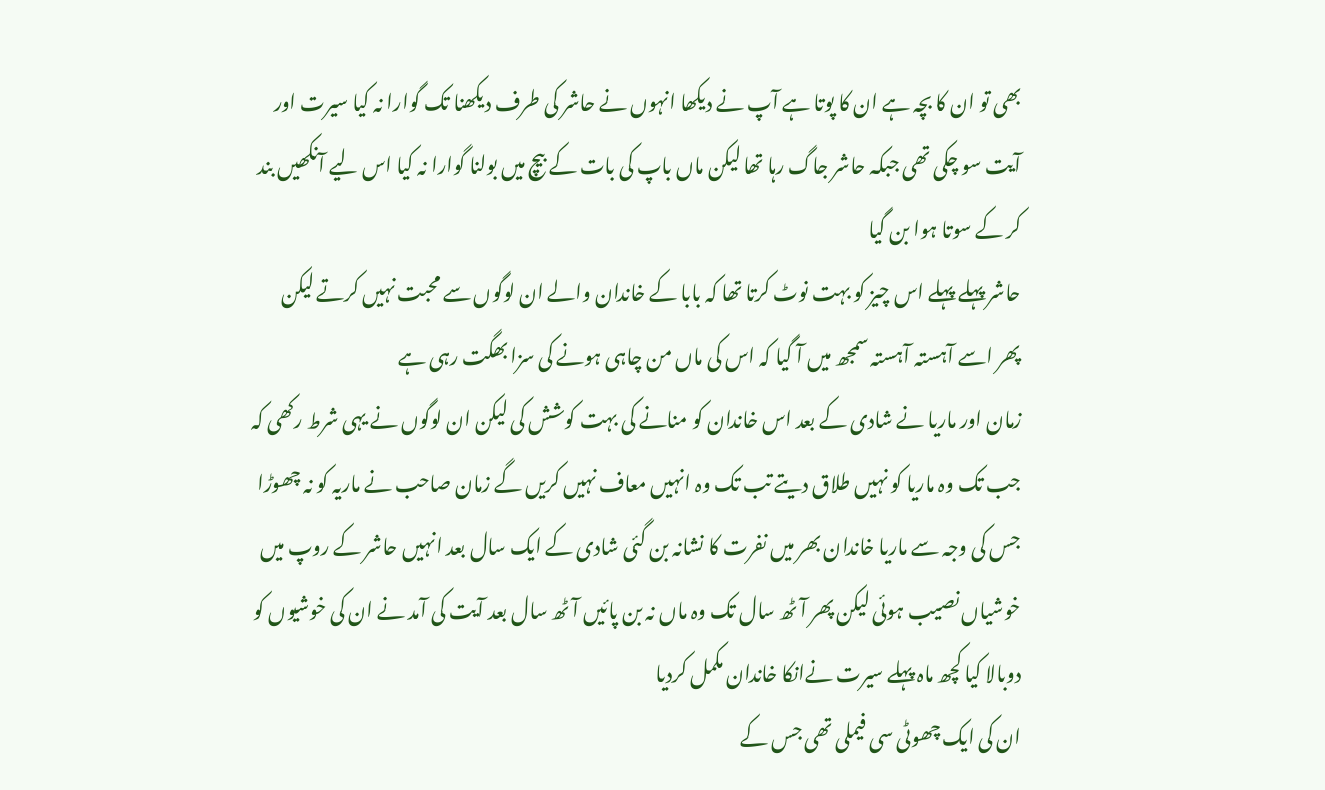بھی تو ان کا بچہ ہے ان کا پوتا ہے آپ نے دیکھا انہوں نے حاشر کی طرف دیکھنا تک گوارا نہ کیا سیرت اور آیت سو چکی تھی جبکہ حاشر جاگ رہا تھا لیکن ماں باپ کی بات کے بیچ میں بولنا گوارا نہ کیا اس لیے آنکھیں بند کر کے سوتا ہوا بن گیا
حاشر پہلے پہلے اس چیز کو بہت نوٹ کرتا تھا کہ بابا کے خاندان والے ان لوگوں سے محبت نہیں کرتے لیکن پھر اسے آہستہ آہستہ سمجھ میں آ گیا کہ اس کی ماں من چاہی ہونے کی سزا بھگت رہی ہے
زمان اور ماریا نے شادی کے بعد اس خاندان کو منانے کی بہت کوشش کی لیکن ان لوگوں نے یہی شرط رکھی کہ جب تک وہ ماریا کو نہیں طلاق دیتے تب تک وہ انہیں معاف نہیں کریں گے زمان صاحب نے ماریہ کو نہ چھوڑا جس کی وجہ سے ماریا خاندان بھر میں نفرت کا نشانہ بن گئی شادی کے ایک سال بعد انہیں حاشر کے روپ میں خوشیاں نصیب ہوئی لیکن پھر آٹھ سال تک وہ ماں نہ بن پائیں آٹھ سال بعد آیت کی آمد نے ان کی خوشیوں کو دوبالا کیا کچھ ماہ پہلے سیرت نےانکا خاندان مکمل کردیا
ان کی ایک چھوٹی سی فیملی تھی جس کے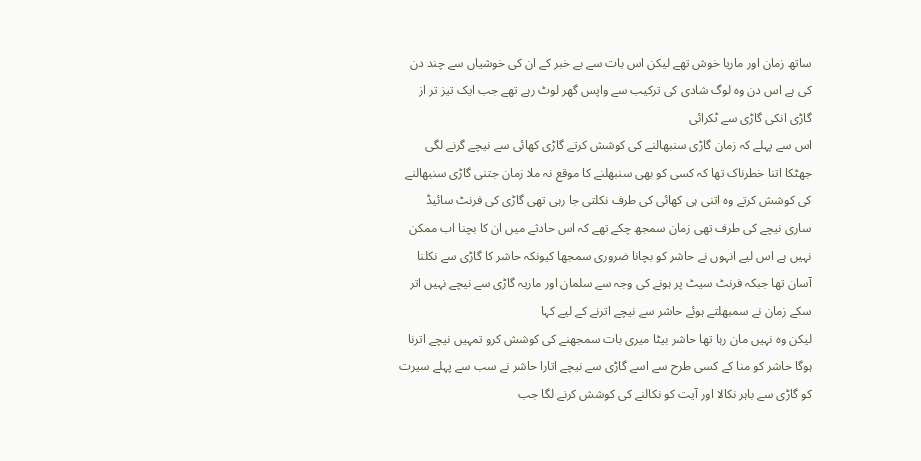ساتھ زمان اور ماریا خوش تھے لیکن اس بات سے بے خبر کے ان کی خوشیاں سے چند دن کی ہے اس دن وہ لوگ شادی کی ترکیب سے واپس گھر لوٹ رہے تھے جب ایک تیز تر از گاڑی انکی گاڑی سے ٹکرائی
اس سے پہلے کہ زمان گاڑی سنبھالنے کی کوشش کرتے گاڑی کھائی سے نیچے گرنے لگی جھٹکا اتنا خطرناک تھا کہ کسی کو بھی سنبھلنے کا موقع نہ ملا زمان جتنی گاڑی سنبھالنے کی کوشش کرتے وہ اتنی ہی کھائی کی طرف نکلتی جا رہی تھی گاڑی کی فرنٹ سائیڈ ساری نیچے کی طرف تھی زمان سمجھ چکے تھے کہ اس حادثے میں ان کا بچنا اب ممکن نہیں ہے اس لیے انہوں نے حاشر کو بچانا ضروری سمجھا کیونکہ حاشر کا گاڑی سے نکلنا آسان تھا جبکہ فرنٹ سیٹ پر ہونے کی وجہ سے سلمان اور ماریہ گاڑی سے نیچے نہیں اتر سکے زمان نے سمبھلتے ہوئے حاشر سے نیچے اترنے کے لیے کہا
لیکن وہ نہیں مان رہا تھا حاشر بیٹا میری بات سمجھنے کی کوشش کرو تمہیں نیچے اترنا ہوگا حاشر کو منا کے کسی طرح سے اسے گاڑی سے نیچے اتارا حاشر نے سب سے پہلے سیرت کو گاڑی سے باہر نکالا اور آیت کو نکالنے کی کوشش کرنے لگا جب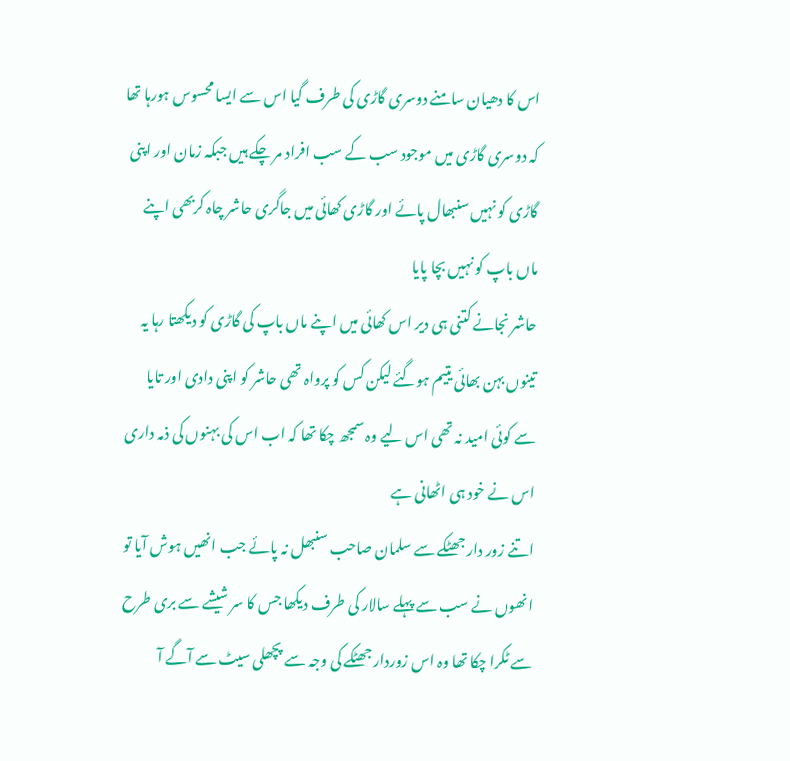اس کا دھیان سامنے دوسری گاڑی کی طرف گیا اس سے ایسا محسوس ہورہا تھا کہ دوسری گاڑی میں موجود سب کے سب افراد مر چکے ہیں جبکہ زمان اور اپنی گاڑی کو نہیں سنبھال پائے اور گاڑی کھائی میں جاگری حاشر چاہ کربھی اپنے ماں باپ کو نہیں بچا پایا
حاشر نجانے کتنی ہی دیر اس کھائی میں اپنے ماں باپ کی گاڑی کو دیکھتا رہا یہ تینوں بہن بھائی یتیم ہوگئے لیکن کس کو پرواہ تھی حاشر کو اپنی دادی اور تایا سے کوئی امید نہ تھی اس لیے وہ سمجھ چکا تھا کہ اب اس کی بہنوں کی ذمہ داری اس نے خود ہی اٹھانی ہے
اتنے زور دار جھٹکے سے سلمان صاحب سنبھل نہ پائے جب انھیں ہوش آیا تو انھوں نے سب سے پہلے سالار کی طرف دیکھا جس کا سر شیشے سے بری طرح سے ٹکرا چکا تھا وہ اس زوردار جھٹکے کی وجہ سے پچھلی سیٹ سے آگے آ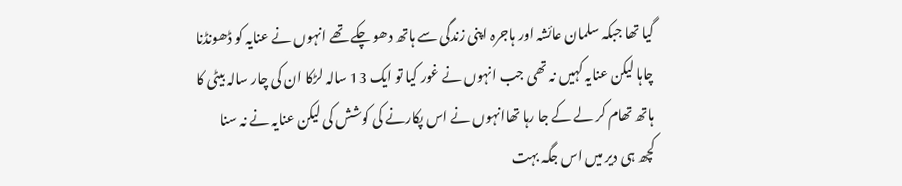گیا تھا جبکہ سلمان عائشہ اور ہاجرہ اپنی زندگی سے ہاتھ دھو چکے تھے انہوں نے عنایہ کو ڈھونڈنا چاہا لیکن عنایہ کہیں نہ تھی جب انہوں نے غور کیا تو ایک 13 سالہ لڑکا ان کی چار سالہ بیٹی کا ہاتھ تھام کر لے کے جا رہا تھاانہوں نے اس پکارنے کی کوشش کی لیکن عنایہ نے نہ سنا
کچھ ہی دیر میں اس جگہ بہت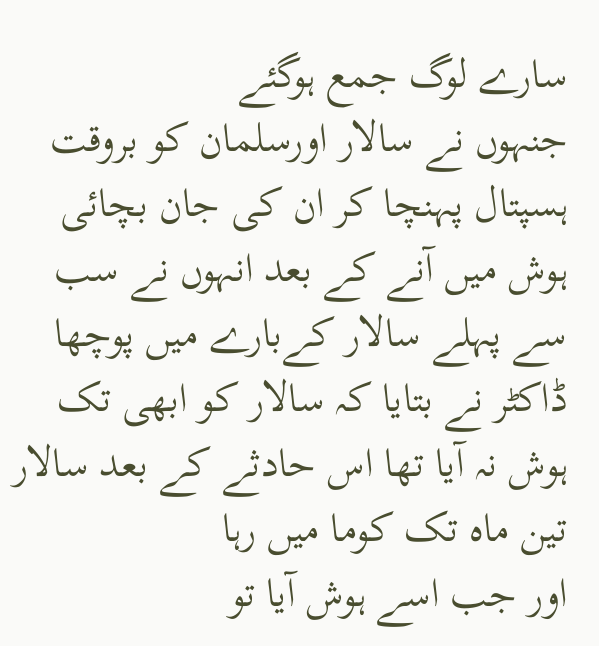سارے لوگ جمع ہوگئے
جنہوں نے سالار اورسلمان کو بروقت ہسپتال پہنچا کر ان کی جان بچائی ہوش میں آنے کے بعد انہوں نے سب سے پہلے سالار کےبارے میں پوچھا ڈاکٹر نے بتایا کہ سالار کو ابھی تک ہوش نہ آیا تھا اس حادثے کے بعد سالار تین ماہ تک کوما میں رہا
اور جب اسے ہوش آیا تو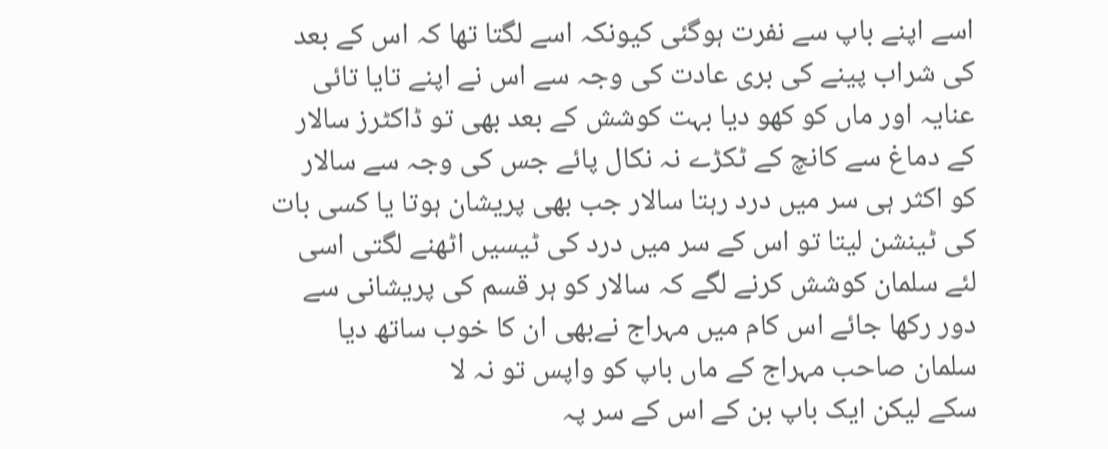اسے اپنے باپ سے نفرت ہوگئی کیونکہ اسے لگتا تھا کہ اس کے بعد کی شراب پینے کی بری عادت کی وجہ سے اس نے اپنے تایا تائی عنایہ اور ماں کو کھو دیا بہت کوشش کے بعد بھی تو ڈاکٹرز سالار کے دماغ سے کانچ کے ٹکڑے نہ نکال پائے جس کی وجہ سے سالار کو اکثر ہی سر میں درد رہتا سالار جب بھی پریشان ہوتا یا کسی بات کی ٹینشن لیتا تو اس کے سر میں درد کی ٹیسیں اٹھنے لگتی اسی لئے سلمان کوشش کرنے لگے کہ سالار کو ہر قسم کی پریشانی سے دور رکھا جائے اس کام میں مہراج نےبھی ان کا خوب ساتھ دیا سلمان صاحب مہراج کے ماں باپ کو واپس تو نہ لا
سکے لیکن ایک باپ بن کے اس کے سر پہ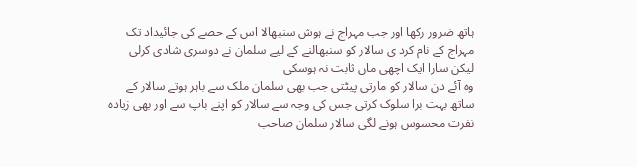ہاتھ ضرور رکھا اور جب مہراج نے ہوش سنبھالا اس کے حصے کی جائیداد تک مہراج کے نام کرد ی سالار کو سنبھالنے کے لیے سلمان نے دوسری شادی کرلی لیکن سارا ایک اچھی ماں ثابت نہ ہوسکی
وہ آئے دن سالار کو مارتی پیٹتی جب بھی سلمان ملک سے باہر ہوتے سالار کے ساتھ بہت برا سلوک کرتی جس کی وجہ سے سالار کو اپنے باپ سے اور بھی زیادہ نفرت محسوس ہونے لگی سالار سلمان صاحب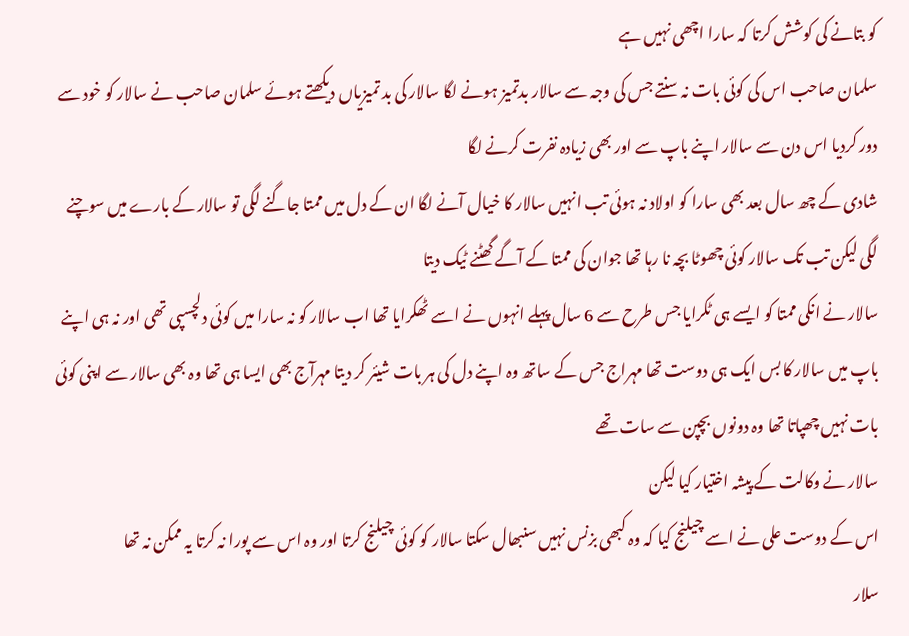کو بتانے کی کوشش کرتا کہ سارا اچھی نہیں ہے
سلمان صاحب اس کی کوئی بات نہ سنتے جس کی وجہ سے سالار بدتمیز ہونے لگا سالار کی بد تمیزیاں دیکھتے ہوئے سلمان صاحب نے سالار کو خود سے دور کردیا اس دن سے سالار اپنے باپ سے اور بھی زیادہ نفرت کرنے لگا
شادی کے چھ سال بعد بھی سارا کو اولاد نہ ہوئی تب انہیں سالار کا خیال آنے لگا ان کے دل میں ممتا جاگنے لگی تو سالار کے بارے میں سوچنے لگی لیکن تب تک سالار کوئی چھوٹا بچہ نا رہا تھا جوان کی ممتا کے آگے گھٹنے ٹیک دیتا
سالار نے انکی ممتا کو ایسے ہی ٹکرایا جس طرح سے 6 سال پہلے انہوں نے اسے ٹھکرایا تھا اب سالار کو نہ سارا میں کوئی دلچسپی تھی اور نہ ہی اپنے باپ میں سالار کا بس ایک ہی دوست تھا مہراج جس کے ساتھ وہ اپنے دل کی ہر بات شیئر کر دیتا مہرآج بھی ایسا ہی تھا وہ بھی سالار سے اپنی کوئی بات نہیں چھپاتا تھا وہ دونوں بچپن سے سات تھے
سالار نے وکالت کے پیشہ اختیار کیا لیکن
اس کے دوست علی نے اسے چیلنج کیا کہ وہ کبھی بزنس نہیں سنبھال سکتا سالار کو کوئی چیلنج کرتا اور وہ اس سے پورا نہ کرتا یہ ممکن نہ تھا
سلار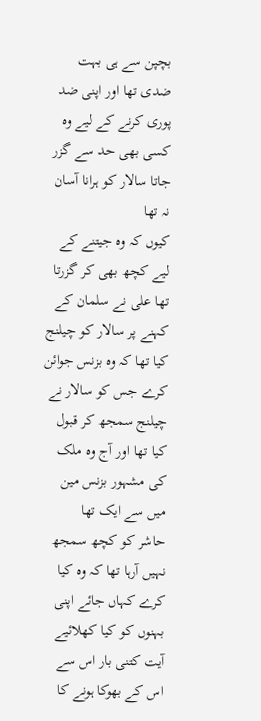بچپن سے ہی بہت ضدی تھا اور اپنی ضد پوری کرنے کے لیے وہ کسی بھی حد سے گزر جاتا سالار کو ہرانا آسان نہ تھا
کیوں کہ وہ جیتنے کے لیے کچھ بھی کر گزرتا تھا علی نے سلمان کے کہنے پر سالار کو چیلنج کیا تھا کہ وہ بزنس جوائن کرے جس کو سالار نے چیلنج سمجھ کر قبول کیا تھا اور آج وہ ملک کی مشہور بزنس مین میں سے ایک تھا
حاشر کو کچھ سمجھ نہیں آرہا تھا کہ وہ کیا کرے کہاں جائے اپنی بہنوں کو کیا کھلائیے آیت کتنی بار اس سے اس کے بھوکا ہونے کا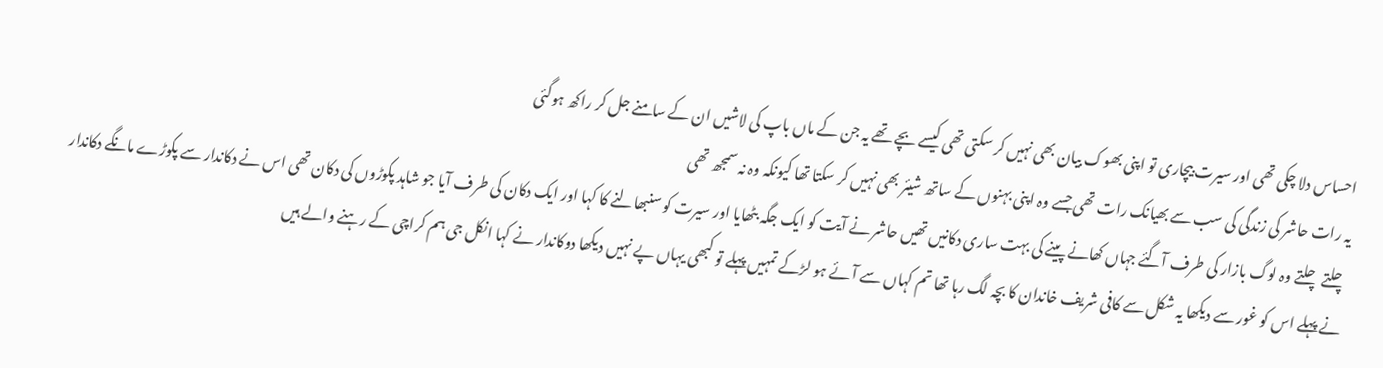احساس دلا چکی تھی اور سیرت بیچاری تو اپنی بھوک بیان بھی نہیں کر سکتی تھی کیسے بچے تھے یہ جن کے ماں باپ کی لاشیں ان کے سامنے جل کر راکھ ہوگئی
یہ رات حاشر کی زندگی کی سب سے بھیانک رات تھی جسے وہ اپنی بہنوں کے ساتھ شیئر بھی نہیں کر سکتا تھا کیونکہ وہ نہ سمجھ تھی
چلتے چلتے وہ لوگ بازار کی طرف آگئے جہاں کھانے پینے کی بہت ساری دکانیں تھیں حاشر نے آیت کو ایک جگہ بٹھایا اور سیرت کو سنبھالنے کا کہا اور ایک دکان کی طرف آیا جو شاہد پکوڑوں کی دکان تھی اس نے دکاندار سے پکوڑے مانگے دکاندار نے پہلے اس کو غور سے دیکھا یہ شکل سے کافی شریف خاندان کا بچہ لگ رہا تھا تم کہاں سے آئے ہو لڑکے تمہیں پہلے تو کبھی یہاں پے نہیں دیکھا دوکاندار نے کہا انکل جی ہم کراچی کے رہنے والے ہیں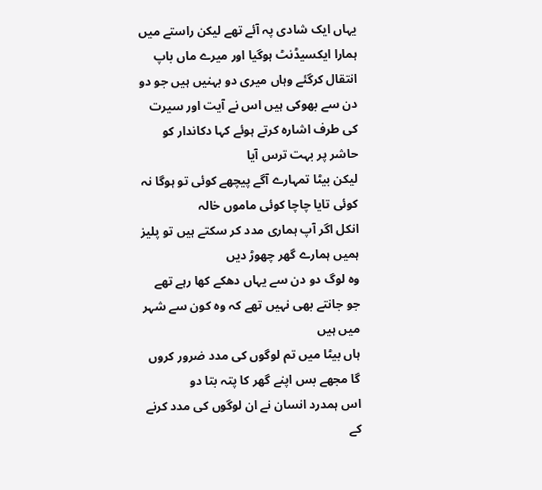یہاں ایک شادی پہ آئے تھے لیکن راستے میں ہمارا ایکسیڈنٹ ہوگیا اور میرے ماں باپ انتقال کرگئے وہاں میری دو بہنیں ہیں جو دو دن سے بھوکی ہیں اس نے آیت اور سیرت کی طرف اشارہ کرتے ہوئے کہا دکاندار کو حاشر پر بہت ترس آیا
لیکن بیٹا تمہارے آگے پیچھے کوئی تو ہوگا نہ کوئی تایا چاچا کوئی ماموں خالہ
انکل اگر آپ ہماری مدد کر سکتے ہیں تو پلیز ہمیں ہمارے گھر چھوڑ دیں
وہ لوگ دو دن سے یہاں دھکے کھا رہے تھے جو جانتے بھی نہیں تھے کہ وہ کون سے شہر میں ہیں
ہاں بیٹا میں تم لوگوں کی مدد ضرور کروں گا مجھے بس اپنے گھر کا پتہ بتا دو
اس ہمدرد انسان نے ان لوگوں کی مدد کرنے کے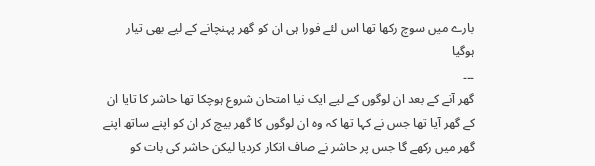بارے میں سوچ رکھا تھا اس لئے فورا ہی ان کو گھر پہنچانے کے لیے بھی تیار ہوگیا
۔۔۔
گھر آنے کے بعد ان لوگوں کے لیے ایک نیا امتحان شروع ہوچکا تھا حاشر کا تایا ان کے گھر آیا تھا جس نے کہا تھا کہ وہ ان لوگوں کا گھر بیچ کر ان کو اپنے ساتھ اپنے گھر میں رکھے گا جس پر حاشر نے صاف انکار کردیا لیکن حاشر کی بات کو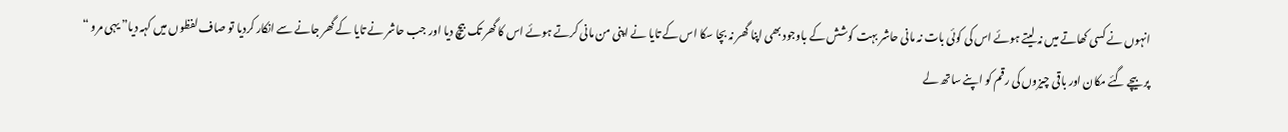انہوں نے کسی کھاتے میں نہ لیتے ہوئے اس کی کوئی بات نہ مانی حاشر بہت کوشش کے باوجود بھی اپنا گھر نہ بچا سکا اس کے تایا نے اپنی من مانی کرتے ہوئے اس کا گھر تک بیچ دیا اور جب حاشر نے تایا کے گھر جانے سے انکار کردیا تو صاف لفظوں میں کہہ دیا” یہی مرو “
پر بیچے گئے مکان اور باقی چیزوں کی رقم کو اپنے ساتھ لے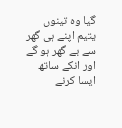گیا وہ تینوں یتیم اپنے ہی گھر سے بے گھر ہو گے اور انکے ساتھ ایسا کرنے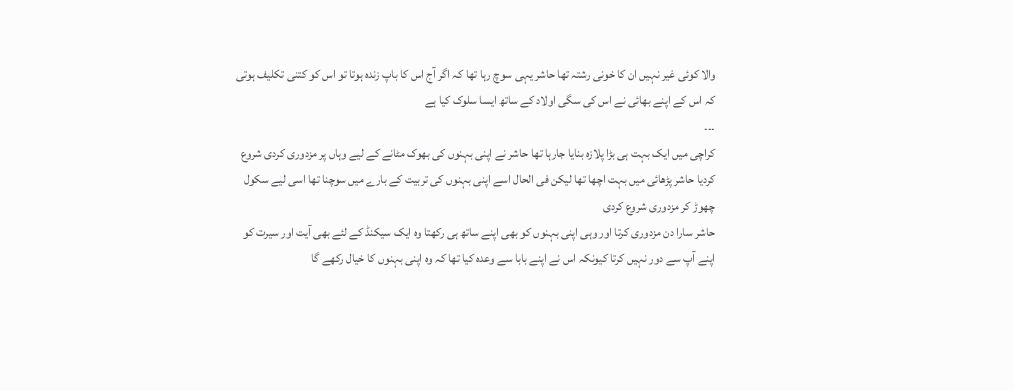والا کوئی غیر نہیں ان کا خونی رشتہ تھا حاشر یہی سوچ رہا تھا کہ اگر آج اس کا باپ زندہ ہوتا تو اس کو کتنی تکلیف ہوتی کہ اس کے اپنے بھائی نے اس کی سگی اولاد کے ساتھ ایسا سلوک کیا ہے
۔۔۔
کراچی میں ایک بہت ہی بڑا پلازہ بنایا جارہا تھا حاشر نے اپنی بہنوں کی بھوک مٹانے کے لیے وہاں پر مزدوری کردی شروع کردیا حاشر پڑھائی میں بہت اچھا تھا لیکن فی الحال اسے اپنی بہنوں کی تربیت کے بارے میں سوچنا تھا اسی لیے سکول چھوڑ کر مزدوری شروع کردی
حاشر سارا دن مزدوری کرتا اور وہی اپنی بہنوں کو بھی اپنے ساتھ ہی رکھتا وہ ایک سیکنڈ کے لئے بھی آیت اور سیرت کو اپنے آپ سے دور نہیں کرتا کیونکہ اس نے اپنے بابا سے وعدہ کیا تھا کہ وہ اپنی بہنوں کا خیال رکھے گا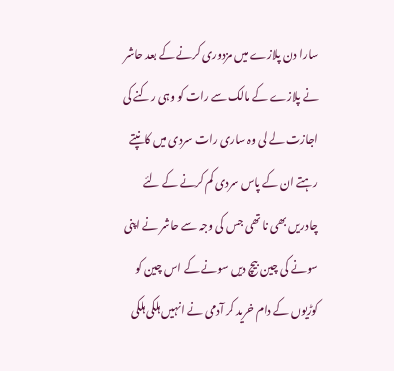سارا دن پلازے میں مزدوری کرنے کے بعد حاشر نے پلازے کے مالک سے رات کو وہی رکنے کی اجازت لے لی وہ ساری رات سردی میں کانپتے رہتے ان کے پاس سردی کم کرنے کے لئے چادریں بھی نا تھی جس کی وجہ سے حاشر نے اپنی سونے کی چین بیچ دیں سونے کے اس چین کو کوڑیوں کے دام خرید کر آدمی نے انہیں ہلکی ہلکی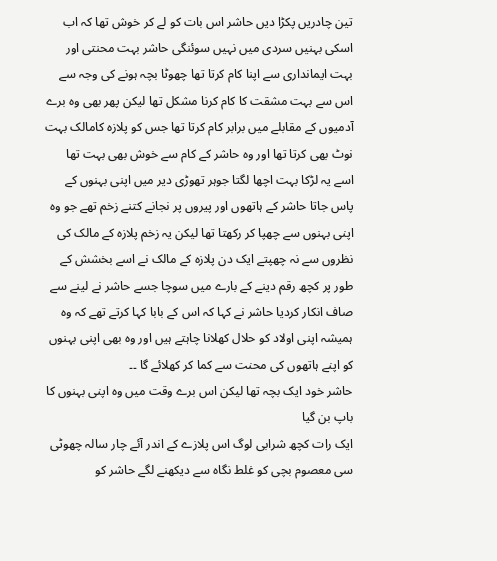تین چادریں پکڑا دیں حاشر اس بات کو لے کر خوش تھا کہ اب اسکی بہنیں سردی میں نہیں سوئنگی حاشر بہت محنتی اور بہت ایمانداری سے اپنا کام کرتا تھا چھوٹا بچہ ہونے کی وجہ سے اس سے بہت مشقت کا کام کرنا مشکل تھا لیکن پھر بھی وہ برے آدمیوں کے مقابلے میں برابر کام کرتا تھا جس کو پلازہ کامالک بہت نوٹ بھی کرتا تھا اور وہ حاشر کے کام سے خوش بھی بہت تھا اسے یہ لڑکا بہت اچھا لگتا جوہر تھوڑی دیر میں اپنی بہنوں کے پاس جاتا حاشر کے ہاتھوں اور پیروں پر نجانے کتنے زخم تھے جو وہ اپنی بہنوں سے چھپا کر رکھتا تھا لیکن یہ زخم پلازہ کے مالک کی نظروں سے نہ چھپتے ایک دن پلازہ کے مالک نے اسے بخشش کے طور پر کچھ رقم دینے کے بارے میں سوچا جسے حاشر نے لینے سے صاف انکار کردیا حاشر نے کہا کہ اس کے بابا کہا کرتے تھے کہ وہ ہمیشہ اپنی اولاد کو حلال کھلانا چاہتے ہیں اور وہ بھی اپنی بہنوں کو اپنے ہاتھوں کی محنت سے کما کر کھلائے گا ۔۔
حاشر خود ایک بچہ تھا لیکن اس برے وقت میں وہ اپنی بہنوں کا باپ بن گیا
ایک رات کچھ شرابی لوگ اس پلازے کے اندر آئے چار سالہ چھوٹی سی معصوم بچی کو غلط نگاہ سے دیکھنے لگے حاشر کو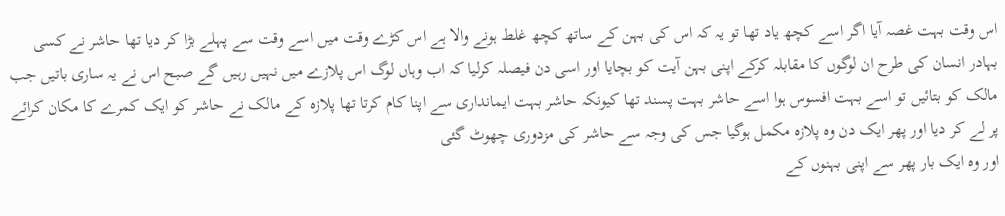اس وقت بہت غصہ آیا اگر اسے کچھ یاد تھا تو یہ کہ اس کی بہن کے ساتھ کچھ غلط ہونے والا ہے اس کڑے وقت میں اسے وقت سے پہلے بڑا کر دیا تھا حاشر نے کسی بہادر انسان کی طرح ان لوگوں کا مقابلہ کرکے اپنی بہن آیت کو بچایا اور اسی دن فیصلہ کرلیا کہ اب وہاں لوگ اس پلازے میں نہیں رہیں گے صبح اس نے یہ ساری باتیں جب مالک کو بتائیں تو اسے بہت افسوس ہوا اسے حاشر بہت پسند تھا کیونکہ حاشر بہت ایمانداری سے اپنا کام کرتا تھا پلازہ کے مالک نے حاشر کو ایک کمرے کا مکان کرائے پر لے کر دیا اور پھر ایک دن وہ پلازہ مکمل ہوگیا جس کی وجہ سے حاشر کی مزدوری چھوٹ گئی
اور وہ ایک بار پھر سے اپنی بہنوں کے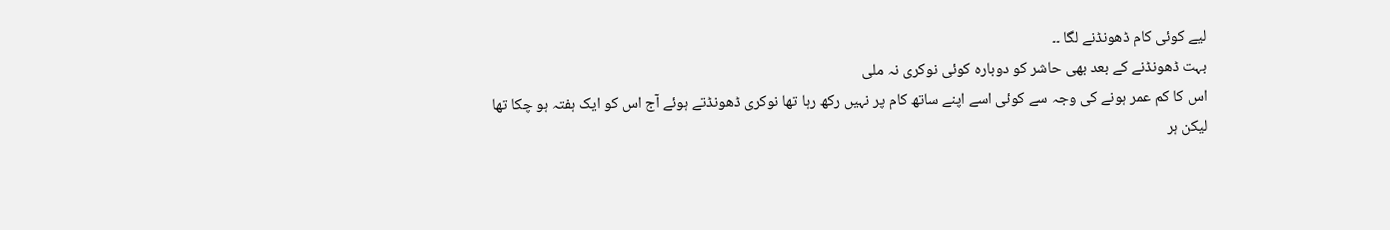لیے کوئی کام ڈھونڈنے لگا ۔۔
بہت ڈھونڈنے کے بعد بھی حاشر کو دوبارہ کوئی نوکری نہ ملی
اس کا کم عمر ہونے کی وجہ سے کوئی اسے اپنے ساتھ کام پر نہیں رکھ رہا تھا نوکری ڈھونڈتے ہوئے آج اس کو ایک ہفتہ ہو چکا تھا
لیکن ہر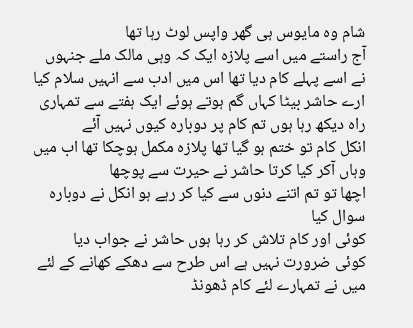شام وہ مایوس ہی گھر واپس لوٹ رہا تھا
آج راستے میں اسے پلازہ ایک کہ وہی مالک ملے جنہوں نے اسے پہلے کام دیا تھا اس میں ادب سے انہیں سلام کیا
ارے حاشر بیٹا کہاں گم ہوتے ہوئے ایک ہفتے سے تمہاری راہ دیکھ رہا ہوں تم کام پر دوبارہ کیوں نہیں آئے
انکل کام تو ختم ہو گیا تھا پلازہ مکمل ہوچکا تھا اب میں وہاں آکر کیا کرتا حاشر نے حیرت سے پوچھا
اچھا تو تم اتنے دنوں سے کیا کر رہے ہو انکل نے دوبارہ سوال کیا
کوئی اور کام تلاش کر رہا ہوں حاشر نے جواب دیا
کوئی ضرورت نہیں ہے اس طرح سے دھکے کھانے کے لئے میں نے تمہارے لئے کام ڈھونڈ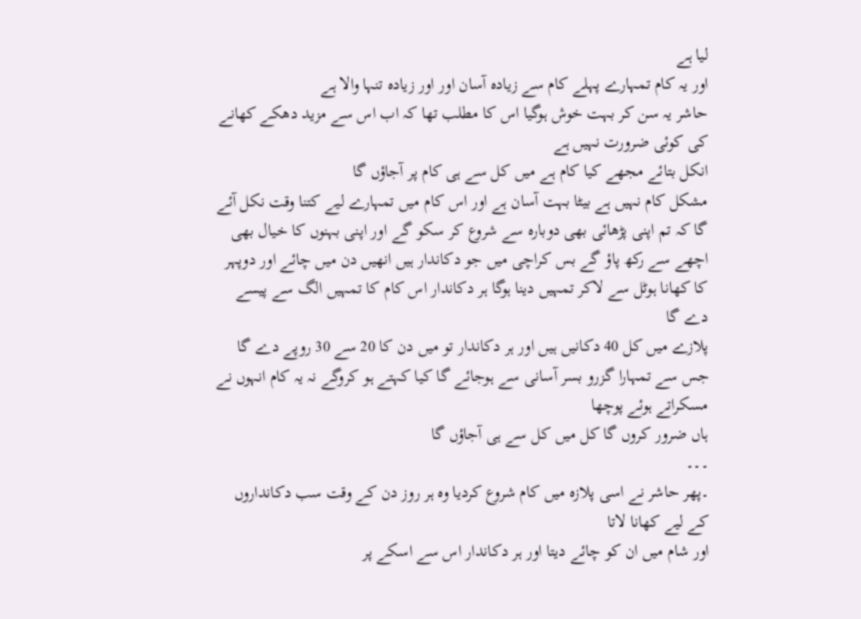لیا ہے
اور یہ کام تمہارے پہلے کام سے زیادہ آسان اور اور زیادہ تنہا والا ہے
حاشر یہ سن کر بہت خوش ہوگیا اس کا مطلب تھا کہ اب اس سے مزید دھکے کھانے کی کوئی ضرورت نہیں ہے
انکل بتائے مجھے کیا کام ہے میں کل سے ہی کام پر آجاؤں گا
مشکل کام نہیں ہے بیٹا بہت آسان ہے اور اس کام میں تمہارے لیے کتنا وقت نکل آئے گا کہ تم اپنی پڑھائی بھی دوبارہ سے شروع کر سکو گے اور اپنی بہنوں کا خیال بھی اچھے سے رکھ پاؤ گے بس کراچی میں جو دکاندار ہیں انھیں دن میں چائے اور دوپہر کا کھانا ہوٹل سے لاکر تمہیں دینا ہوگا ہر دکاندار اس کام کا تمہیں الگ سے پیسے دے گا
پلازے میں کل 40 دکانیں ہیں اور ہر دکاندار تو میں دن کا 20 سے 30 روپے دے گا جس سے تمہارا گزرو بسر آسانی سے ہوجائے گا کیا کہتے ہو کروگے نہ یہ کام انہوں نے مسکراتے ہوئے پوچھا
ہاں ضرور کروں گا کل میں کل سے ہی آجاؤں گا
۔۔۔
۔پھر حاشر نے اسی پلازہ میں کام شروع کردیا وہ ہر روز دن کے وقت سب دکانداروں کے لیے کھانا لاتا
اور شام میں ان کو چائے دیتا اور ہر دکاندار اس سے اسکے پر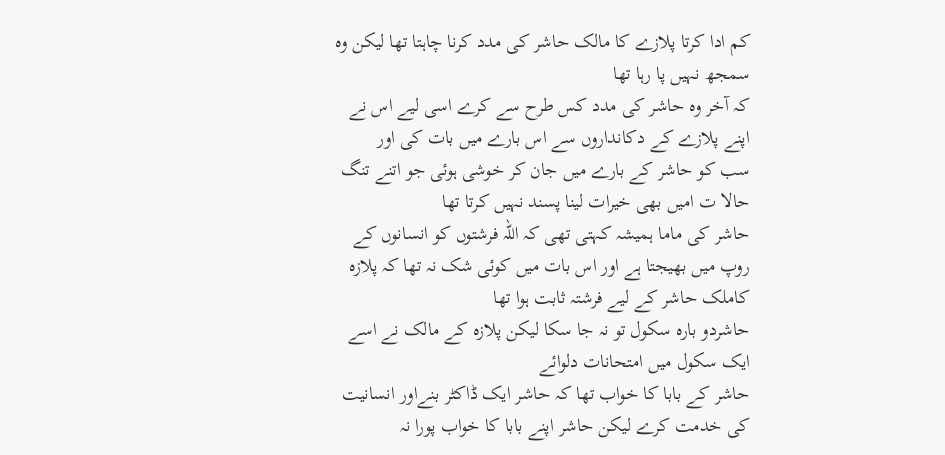کم ادا کرتا پلازے کا مالک حاشر کی مدد کرنا چاہتا تھا لیکن وہ سمجھ نہیں پا رہا تھا
کہ آخر وہ حاشر کی مدد کس طرح سے کرے اسی لیے اس نے اپنے پلازے کے دکانداروں سے اس بارے میں بات کی اور
سب کو حاشر کے بارے میں جان کر خوشی ہوئی جو اتنے تنگ حالا ت امیں بھی خیرات لینا پسند نہیں کرتا تھا
حاشر کی ماما ہمیشہ کہتی تھی کہ اللہ فرشتوں کو انسانوں کے روپ میں بھیجتا ہے اور اس بات میں کوئی شک نہ تھا کہ پلازہ کاملک حاشر کے لیے فرشتہ ثابت ہوا تھا
حاشردو بارہ سکول تو نہ جا سکا لیکن پلازہ کے مالک نے اسے ایک سکول میں امتحانات دلوائے
حاشر کے بابا کا خواب تھا کہ حاشر ایک ڈاکٹر بنےاور انسانیت کی خدمت کرے لیکن حاشر اپنے بابا کا خواب پورا نہ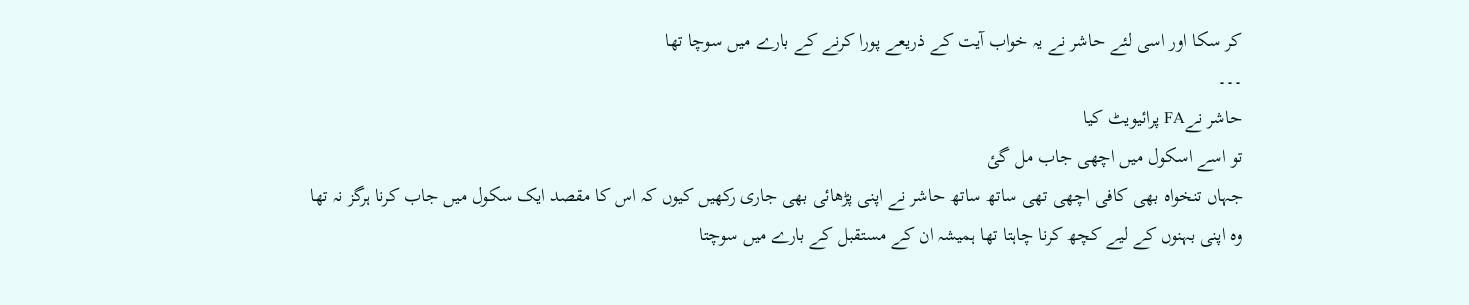کر سکا اور اسی لئے حاشر نے یہ خواب آیت کے ذریعے پورا کرنے کے بارے میں سوچا تھا
۔۔۔
حاشر نےFA پرائیویٹ کیا
تو اسے اسکول میں اچھی جاب مل گئ
جہاں تنخواہ بھی کافی اچھی تھی ساتھ ساتھ حاشر نے اپنی پڑھائی بھی جاری رکھیں کیوں کہ اس کا مقصد ایک سکول میں جاب کرنا ہرگز نہ تھا
وہ اپنی بہنوں کے لیے کچھ کرنا چاہتا تھا ہمیشہ ان کے مستقبل کے بارے میں سوچتا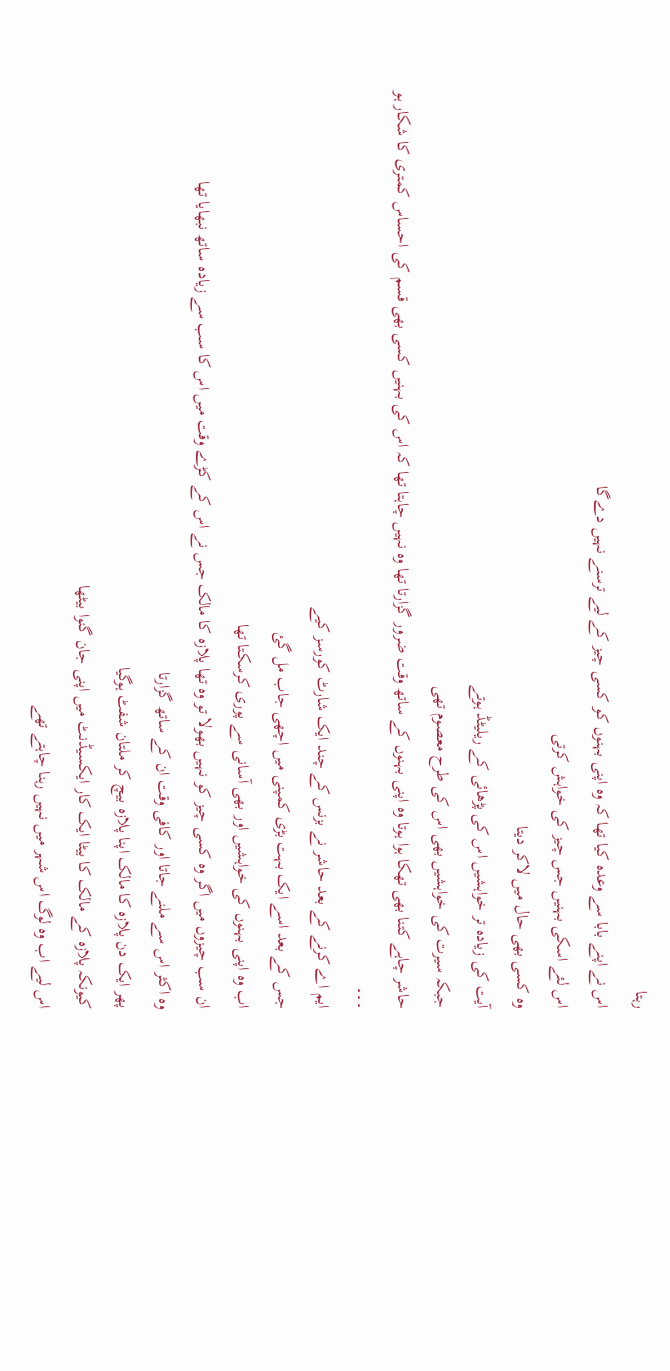رہتا
اس نے اپنے بابا سے وعدہ کیا تھا کہ وہ اپنی بہنوں کو کسی چیز کے لیے ترسنے نہیں دےگا
اس لئے اسکی بہنیں جس چیز کی خواہش کرتی
وہ کسی بھی حال میں لاکر دیتا
آیت کی زیادہ تر خواہشیں اس کی پڑھائی کے ریلیٹڈ ہوتے
جبکہ سیرت کی خواہشیں بھی اس کی طرح معصوم تھی
حاشر چاہے کتنا بھی تھکا ہوا ہوتا وہ اپنی بہنوں کے ساتھ وقت ضرور گزارتا تھا وہ نہیں چاہتا تھا کہ اس کی بہنیں کسی بھی قسم کی احساس کمتری کا شکار ہو
۔۔۔
ایم اے کرنے کے بعد حاشر نے بزنس کے چند ایک شارٹ کورسز کیے
جس کے بعد اسے ایک بہت بڑی کمپنی میں اچھی جاب مل گئ
اب وہ اپنی بہنوں کی خواہشیں اور بھی آسانی سے پوری کرسکتا تھا
ان سب چیزوں میں اگر وہ کسی چیز کو نہیں بھولا تو وہ تھا پلازہ کا مالک جس نے اس کے کڑے وقت میں اس کا سب سے زیادہ ساتھ نبھایا تھا
وہ اکثر اس سے ملنے جاتا اور کافی وقت ان کے ساتھ گزارتا
پھر ایک دن پلازہ کا مالک اپنا پلازہ بیچ کر ملتان شفٹ ہوگیا
کیونکہ پلازہ کے مالک کا بیٹا ایک کار ایکسیڈنٹ میں اپنی جان گنوا بیٹھا
اس لیے اب وہ لوگ اس شہر میں نہیں رہنا چاہتے تھے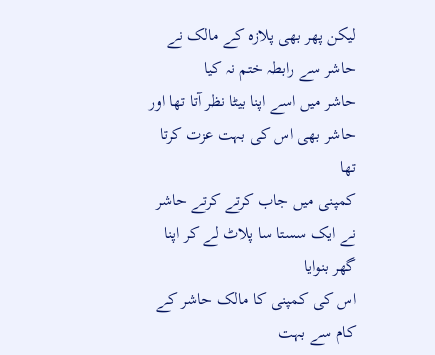لیکن پھر بھی پلازہ کے مالک نے حاشر سے رابطہ ختم نہ کیا
حاشر میں اسے اپنا بیٹا نظر آتا تھا اور حاشر بھی اس کی بہت عزت کرتا تھا
کمپنی میں جاب کرتے کرتے حاشر نے ایک سستا سا پلاٹ لے کر اپنا گھر بنوایا
اس کی کمپنی کا مالک حاشر کے کام سے بہت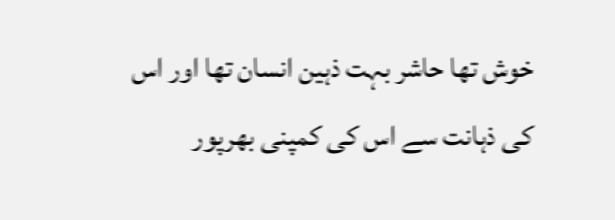خوش تھا حاشر بہت ذہین انسان تھا اور اس کی ذہانت سے اس کی کمپنی بھرپور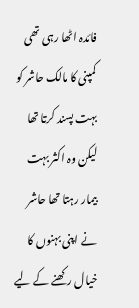فائدہ اٹھا رہی تھی کمپنی کا مالک حاشر کو بہت پسند کرتا تھا لیکن وہ اکثر بہت بیمار رہتا تھا حاشر نے اپنی بہنوں کا خیال رکھنے کے لیے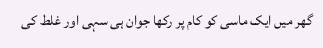گھر میں ایک ماسی کو کام پر رکھا جوان ہی سہی اور غلط کی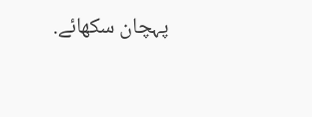پہچان سکھائے.